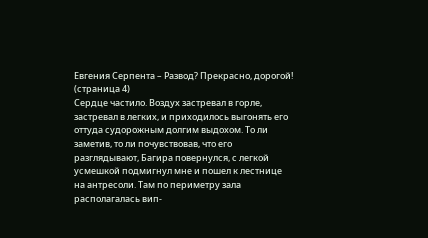Евгения Серпента – Развод? Прекрасно, дорогой! (страница 4)
Сердце частило. Воздух застревал в горле, застревал в легких, и приходилось выгонять его оттуда судорожным долгим выдохом. То ли заметив, то ли почувствовав, что его разглядывают, Багира повернулся, с легкой усмешкой подмигнул мне и пошел к лестнице на антресоли. Там по периметру зала располагалась вип-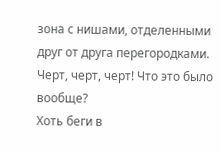зона с нишами, отделенными друг от друга перегородками.
Черт, черт, черт! Что это было вообще?
Хоть беги в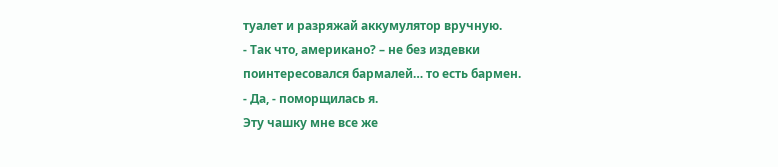туалет и разряжай аккумулятор вручную.
- Так что, американо? – не без издевки поинтересовался бармалей… то есть бармен.
- Да, - поморщилась я.
Эту чашку мне все же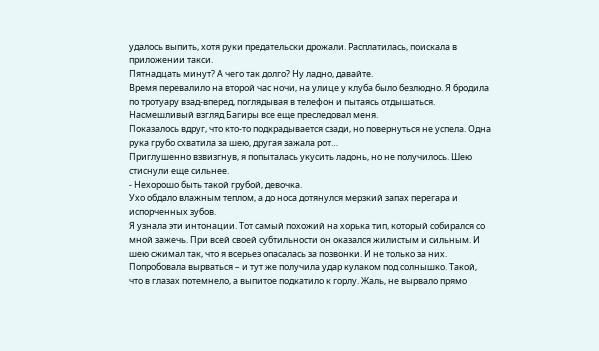удалось выпить, хотя руки предательски дрожали. Расплатилась, поискала в приложении такси.
Пятнадцать минут? А чего так долго? Ну ладно, давайте.
Время перевалило на второй час ночи, на улице у клуба было безлюдно. Я бродила по тротуару взад-вперед, поглядывая в телефон и пытаясь отдышаться. Насмешливый взгляд Багиры все еще преследовал меня.
Показалось вдруг, что кто-то подкрадывается сзади, но повернуться не успела. Одна рука грубо схватила за шею, другая зажала рот…
Приглушенно взвизгнув, я попыталась укусить ладонь, но не получилось. Шею стиснули еще сильнее.
- Нехорошо быть такой грубой, девочка.
Ухо обдало влажным теплом, а до носа дотянулся мерзкий запах перегара и испорченных зубов.
Я узнала эти интонации. Тот самый похожий на хорька тип, который собирался со мной зажечь. При всей своей субтильности он оказался жилистым и сильным. И шею сжимал так, что я всерьез опасалась за позвонки. И не только за них. Попробовала вырваться – и тут же получила удар кулаком под солнышко. Такой, что в глазах потемнело, а выпитое подкатило к горлу. Жаль, не вырвало прямо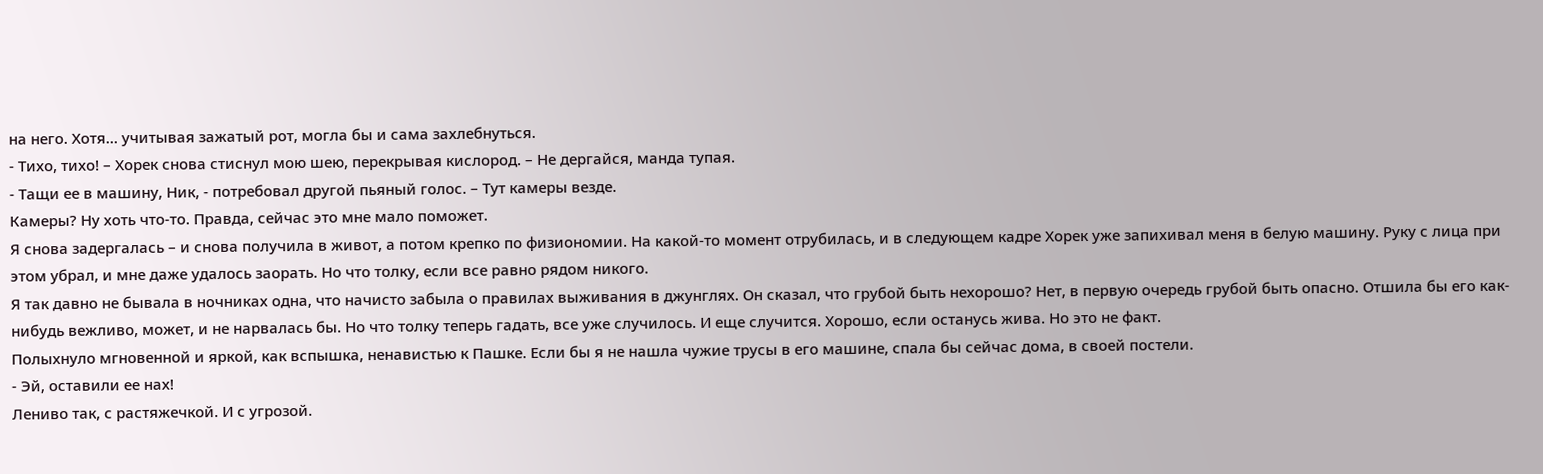на него. Хотя… учитывая зажатый рот, могла бы и сама захлебнуться.
- Тихо, тихо! – Хорек снова стиснул мою шею, перекрывая кислород. – Не дергайся, манда тупая.
- Тащи ее в машину, Ник, - потребовал другой пьяный голос. – Тут камеры везде.
Камеры? Ну хоть что-то. Правда, сейчас это мне мало поможет.
Я снова задергалась – и снова получила в живот, а потом крепко по физиономии. На какой-то момент отрубилась, и в следующем кадре Хорек уже запихивал меня в белую машину. Руку с лица при этом убрал, и мне даже удалось заорать. Но что толку, если все равно рядом никого.
Я так давно не бывала в ночниках одна, что начисто забыла о правилах выживания в джунглях. Он сказал, что грубой быть нехорошо? Нет, в первую очередь грубой быть опасно. Отшила бы его как-нибудь вежливо, может, и не нарвалась бы. Но что толку теперь гадать, все уже случилось. И еще случится. Хорошо, если останусь жива. Но это не факт.
Полыхнуло мгновенной и яркой, как вспышка, ненавистью к Пашке. Если бы я не нашла чужие трусы в его машине, спала бы сейчас дома, в своей постели.
- Эй, оставили ее нах!
Лениво так, с растяжечкой. И с угрозой.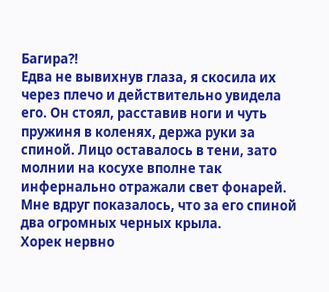Багира?!
Едва не вывихнув глаза, я скосила их через плечо и действительно увидела его. Он стоял, расставив ноги и чуть пружиня в коленях, держа руки за спиной. Лицо оставалось в тени, зато молнии на косухе вполне так инфернально отражали свет фонарей. Мне вдруг показалось, что за его спиной два огромных черных крыла.
Хорек нервно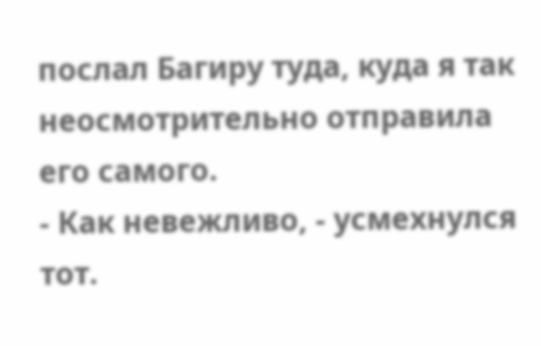послал Багиру туда, куда я так неосмотрительно отправила его самого.
- Как невежливо, - усмехнулся тот.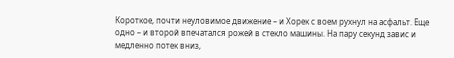Короткое, почти неуловимое движение – и Хорек с воем рухнул на асфальт. Еще одно – и второй впечатался рожей в стекло машины. На пару секунд завис и медленно потек вниз,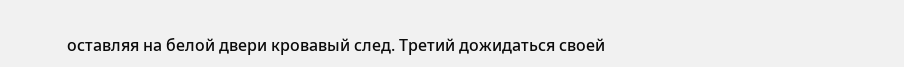оставляя на белой двери кровавый след. Третий дожидаться своей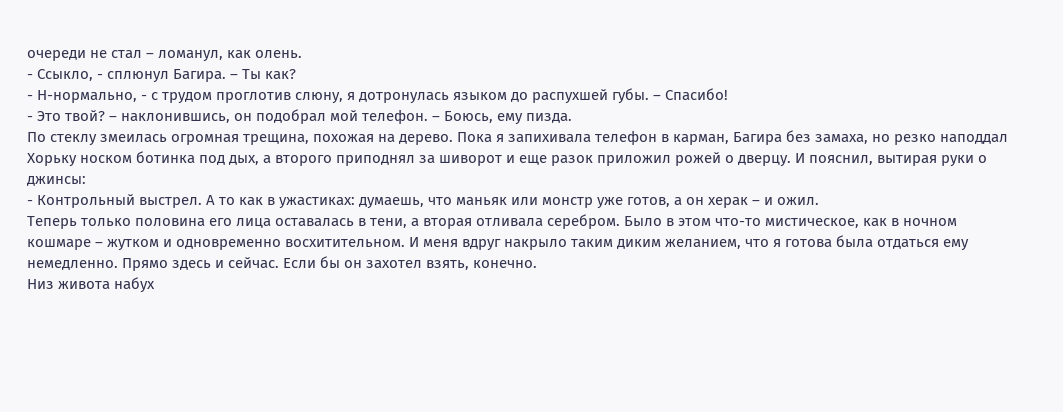очереди не стал – ломанул, как олень.
- Ссыкло, - сплюнул Багира. – Ты как?
- Н-нормально, - с трудом проглотив слюну, я дотронулась языком до распухшей губы. – Спасибо!
- Это твой? – наклонившись, он подобрал мой телефон. – Боюсь, ему пизда.
По стеклу змеилась огромная трещина, похожая на дерево. Пока я запихивала телефон в карман, Багира без замаха, но резко наподдал Хорьку носком ботинка под дых, а второго приподнял за шиворот и еще разок приложил рожей о дверцу. И пояснил, вытирая руки о джинсы:
- Контрольный выстрел. А то как в ужастиках: думаешь, что маньяк или монстр уже готов, а он херак – и ожил.
Теперь только половина его лица оставалась в тени, а вторая отливала серебром. Было в этом что-то мистическое, как в ночном кошмаре – жутком и одновременно восхитительном. И меня вдруг накрыло таким диким желанием, что я готова была отдаться ему немедленно. Прямо здесь и сейчас. Если бы он захотел взять, конечно.
Низ живота набух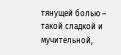тянущей болью – такой сладкой и мучительной,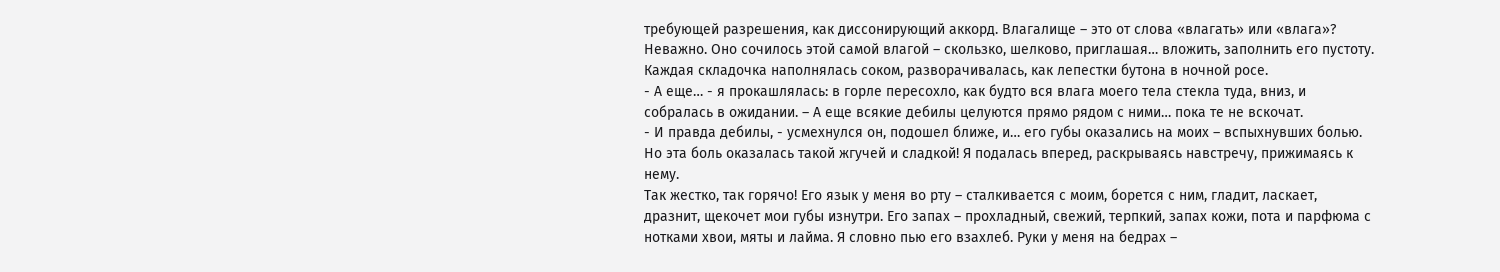требующей разрешения, как диссонирующий аккорд. Влагалище – это от слова «влагать» или «влага»? Неважно. Оно сочилось этой самой влагой – скользко, шелково, приглашая… вложить, заполнить его пустоту. Каждая складочка наполнялась соком, разворачивалась, как лепестки бутона в ночной росе.
- А еще… - я прокашлялась: в горле пересохло, как будто вся влага моего тела стекла туда, вниз, и собралась в ожидании. – А еще всякие дебилы целуются прямо рядом с ними… пока те не вскочат.
- И правда дебилы, - усмехнулся он, подошел ближе, и… его губы оказались на моих – вспыхнувших болью.
Но эта боль оказалась такой жгучей и сладкой! Я подалась вперед, раскрываясь навстречу, прижимаясь к нему.
Так жестко, так горячо! Его язык у меня во рту – сталкивается с моим, борется с ним, гладит, ласкает, дразнит, щекочет мои губы изнутри. Его запах – прохладный, свежий, терпкий, запах кожи, пота и парфюма с нотками хвои, мяты и лайма. Я словно пью его взахлеб. Руки у меня на бедрах –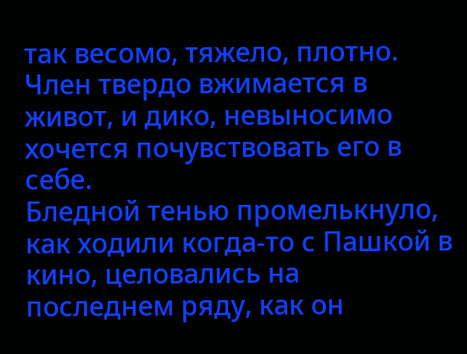так весомо, тяжело, плотно. Член твердо вжимается в живот, и дико, невыносимо хочется почувствовать его в себе.
Бледной тенью промелькнуло, как ходили когда-то с Пашкой в кино, целовались на последнем ряду, как он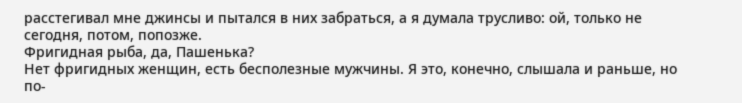расстегивал мне джинсы и пытался в них забраться, а я думала трусливо: ой, только не сегодня, потом, попозже.
Фригидная рыба, да, Пашенька?
Нет фригидных женщин, есть бесполезные мужчины. Я это, конечно, слышала и раньше, но по-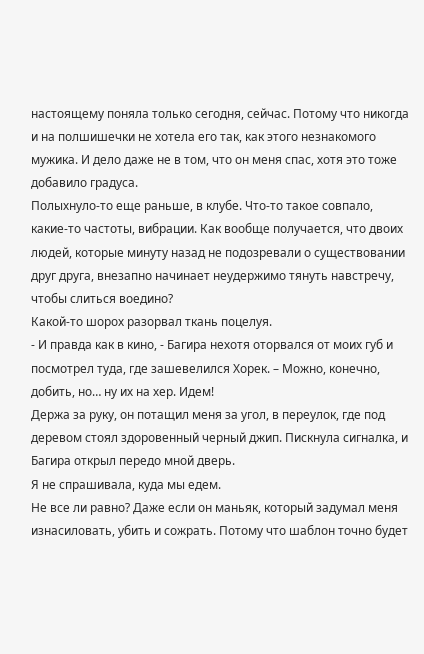настоящему поняла только сегодня, сейчас. Потому что никогда и на полшишечки не хотела его так, как этого незнакомого мужика. И дело даже не в том, что он меня спас, хотя это тоже добавило градуса.
Полыхнуло-то еще раньше, в клубе. Что-то такое совпало, какие-то частоты, вибрации. Как вообще получается, что двоих людей, которые минуту назад не подозревали о существовании друг друга, внезапно начинает неудержимо тянуть навстречу, чтобы слиться воедино?
Какой-то шорох разорвал ткань поцелуя.
- И правда как в кино, - Багира нехотя оторвался от моих губ и посмотрел туда, где зашевелился Хорек. – Можно, конечно, добить, но… ну их на хер. Идем!
Держа за руку, он потащил меня за угол, в переулок, где под деревом стоял здоровенный черный джип. Пискнула сигналка, и Багира открыл передо мной дверь.
Я не спрашивала, куда мы едем.
Не все ли равно? Даже если он маньяк, который задумал меня изнасиловать, убить и сожрать. Потому что шаблон точно будет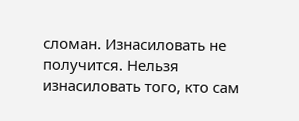сломан. Изнасиловать не получится. Нельзя изнасиловать того, кто сам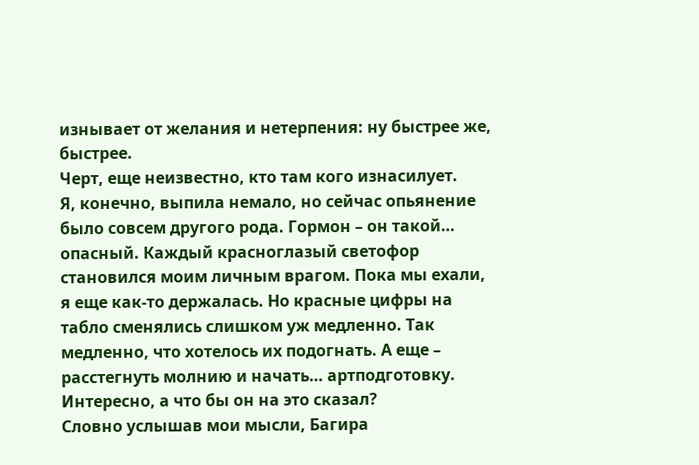изнывает от желания и нетерпения: ну быстрее же, быстрее.
Черт, еще неизвестно, кто там кого изнасилует.
Я, конечно, выпила немало, но сейчас опьянение было совсем другого рода. Гормон – он такой… опасный. Каждый красноглазый светофор становился моим личным врагом. Пока мы ехали, я еще как-то держалась. Но красные цифры на табло сменялись слишком уж медленно. Так медленно, что хотелось их подогнать. А еще – расстегнуть молнию и начать… артподготовку.
Интересно, а что бы он на это сказал?
Словно услышав мои мысли, Багира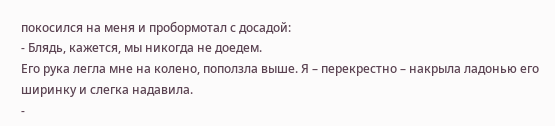покосился на меня и пробормотал с досадой:
- Блядь, кажется, мы никогда не доедем.
Его рука легла мне на колено, поползла выше. Я – перекрестно – накрыла ладонью его ширинку и слегка надавила.
-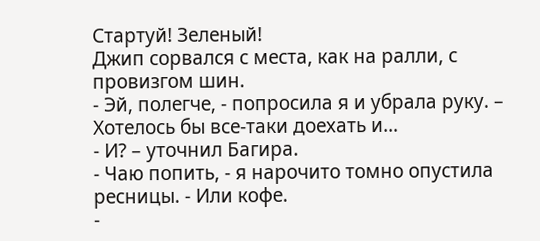Стартуй! Зеленый!
Джип сорвался с места, как на ралли, с провизгом шин.
- Эй, полегче, - попросила я и убрала руку. – Хотелось бы все-таки доехать и…
- И? – уточнил Багира.
- Чаю попить, - я нарочито томно опустила ресницы. - Или кофе.
-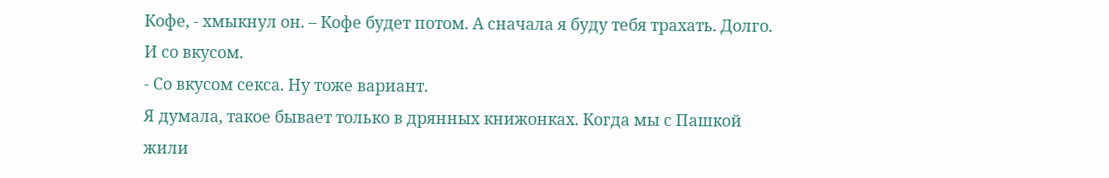Кофе, - хмыкнул он. – Кофе будет потом. А сначала я буду тебя трахать. Долго. И со вкусом.
- Со вкусом секса. Ну тоже вариант.
Я думала, такое бывает только в дрянных книжонках. Когда мы с Пашкой жили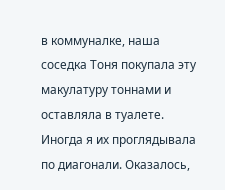в коммуналке, наша соседка Тоня покупала эту макулатуру тоннами и оставляла в туалете. Иногда я их проглядывала по диагонали. Оказалось,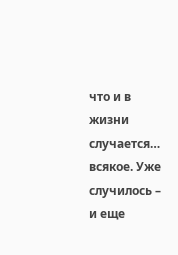что и в жизни случается… всякое. Уже случилось – и еще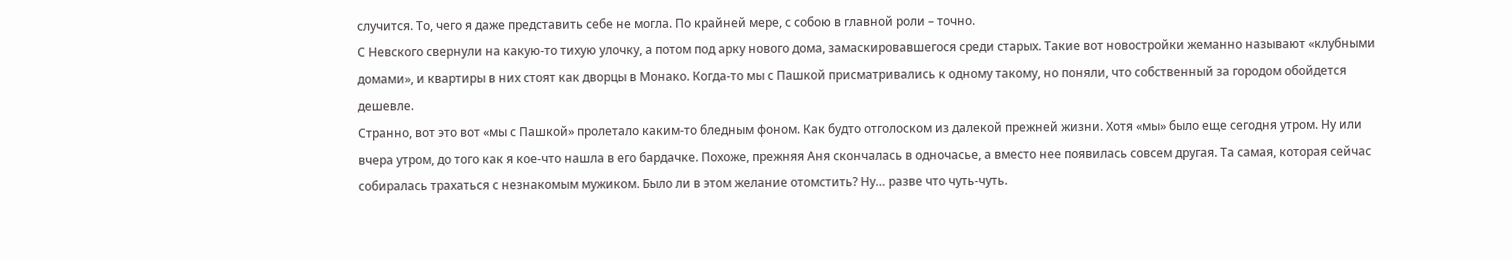случится. То, чего я даже представить себе не могла. По крайней мере, с собою в главной роли – точно.
С Невского свернули на какую-то тихую улочку, а потом под арку нового дома, замаскировавшегося среди старых. Такие вот новостройки жеманно называют «клубными домами», и квартиры в них стоят как дворцы в Монако. Когда-то мы с Пашкой присматривались к одному такому, но поняли, что собственный за городом обойдется дешевле.
Странно, вот это вот «мы с Пашкой» пролетало каким-то бледным фоном. Как будто отголоском из далекой прежней жизни. Хотя «мы» было еще сегодня утром. Ну или вчера утром, до того как я кое-что нашла в его бардачке. Похоже, прежняя Аня скончалась в одночасье, а вместо нее появилась совсем другая. Та самая, которая сейчас собиралась трахаться с незнакомым мужиком. Было ли в этом желание отомстить? Ну… разве что чуть-чуть.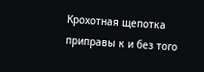Крохотная щепотка приправы к и без того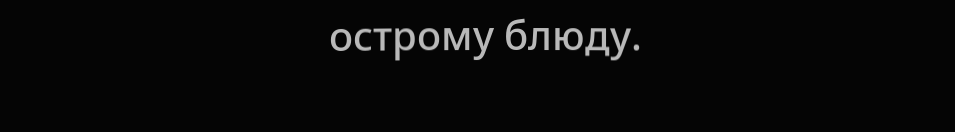острому блюду.